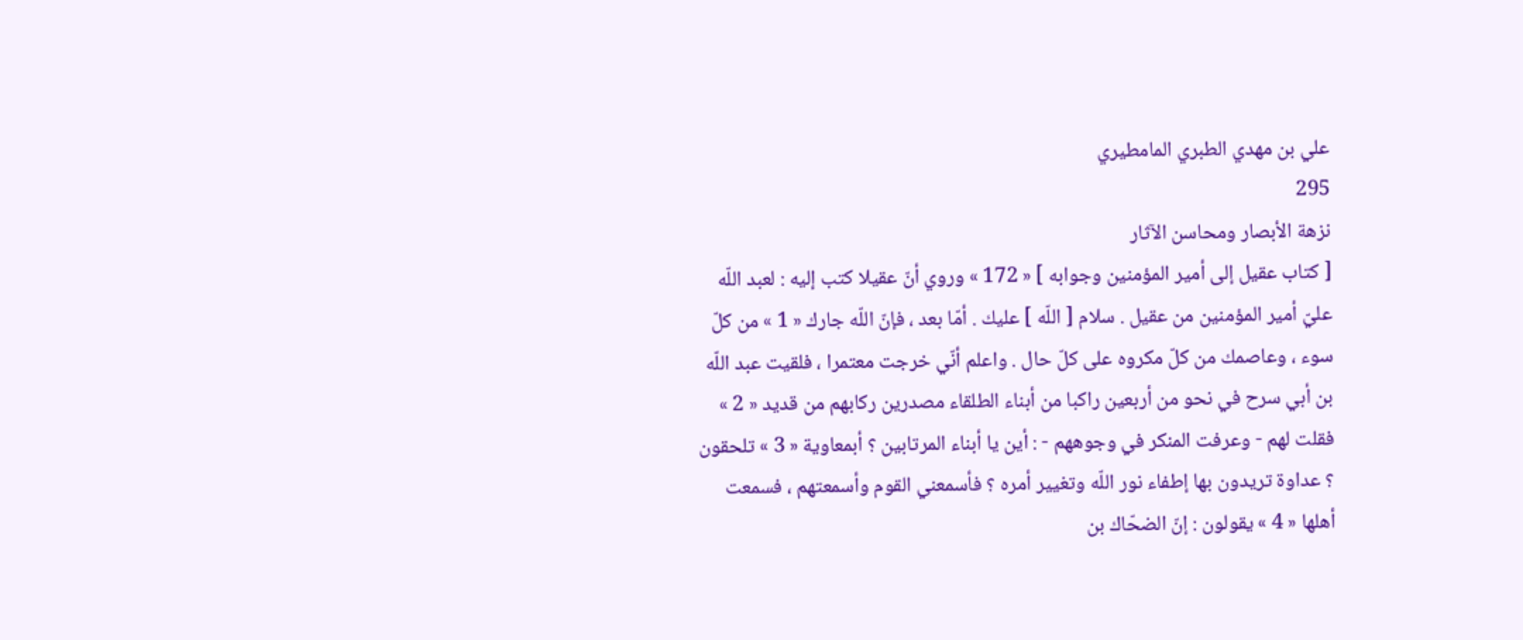علي بن مهدي الطبري المامطيري
295
نزهة الأبصار ومحاسن الآثار
[ كتاب عقيل إلى أمير المؤمنين وجوابه ] « 172 » وروي أنّ عقيلا كتب إليه : لعبد اللّه عليّ أمير المؤمنين من عقيل . سلام [ اللّه ] عليك . أمّا بعد ، فإنّ اللّه جارك « 1 » من كلّ سوء ، وعاصمك من كلّ مكروه على كلّ حال . واعلم أنّي خرجت معتمرا ، فلقيت عبد اللّه بن أبي سرح في نحو من أربعين راكبا من أبناء الطلقاء مصدرين ركابهم من قديد « 2 » فقلت لهم - وعرفت المنكر في وجوههم - : أين يا أبناء المرتابين ؟ أبمعاوية « 3 » تلحقون ؟ عداوة تريدون بها إطفاء نور اللّه وتغيير أمره ؟ فأسمعني القوم وأسمعتهم ، فسمعت أهلها « 4 » يقولون : إنّ الضحّاك بن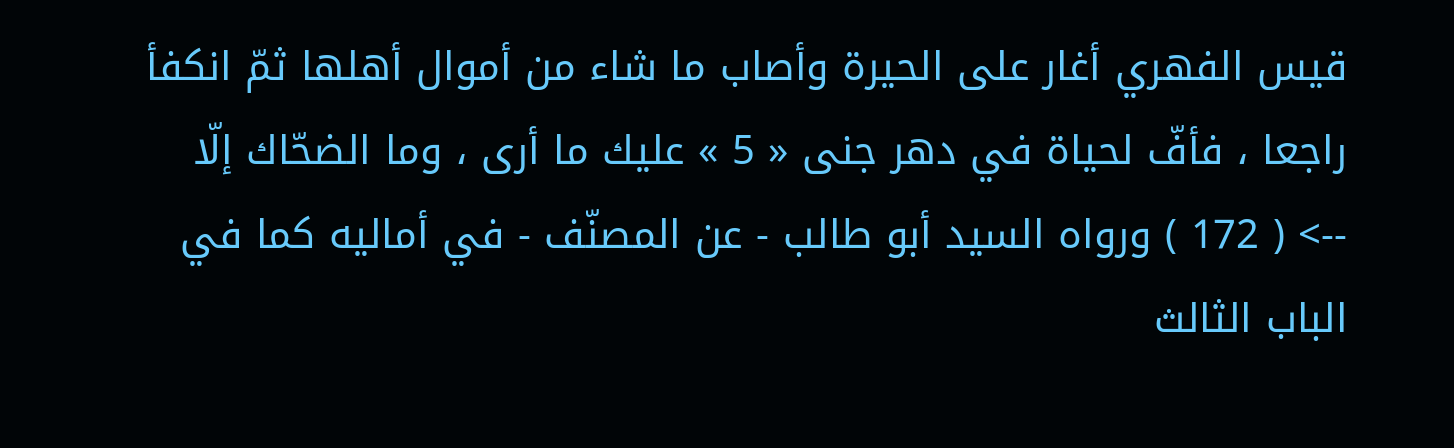قيس الفهري أغار على الحيرة وأصاب ما شاء من أموال أهلها ثمّ انكفأ راجعا ، فأفّ لحياة في دهر جنى « 5 » عليك ما أرى ، وما الضحّاك إلّا
--> ( 172 ) ورواه السيد أبو طالب - عن المصنّف - في أماليه كما في الباب الثالث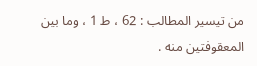من تيسير المطالب : 62 ، ط 1 ، وما بين المعقوفتين منه .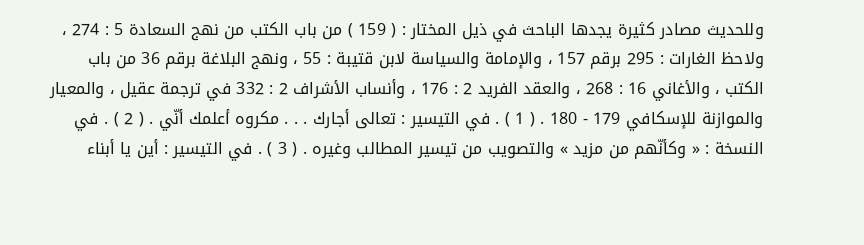وللحديث مصادر كثيرة يجدها الباحث في ذيل المختار : ( 159 ) من باب الكتب من نهج السعادة 5 : 274 ، ولاحظ الغارات : 295 برقم 157 ، والإمامة والسياسة لابن قتيبة : 55 ، ونهج البلاغة برقم 36 من باب الكتب ، والأغاني 16 : 268 ، والعقد الفريد 2 : 176 ، وأنساب الأشراف 2 : 332 في ترجمة عقيل ، والمعيار والموازنة للإسكافي 179 - 180 . ( 1 ) . في التيسير : تعالى أجارك . . . مكروه أعلمك أنّي . ( 2 ) . في النسخة : « وكأنّهم من مزيد » والتصويب من تيسير المطالب وغيره . ( 3 ) . في التيسير : أين يا أبناء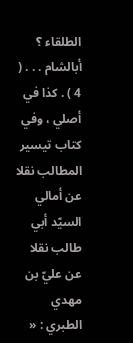الطلقاء ؟ أبالشام . . . ( 4 ) . كذا في أصلي ، وفي كتاب تيسير المطالب نقلا عن أمالي السيّد أبي طالب نقلا عن عليّ بن مهدي الطبري : «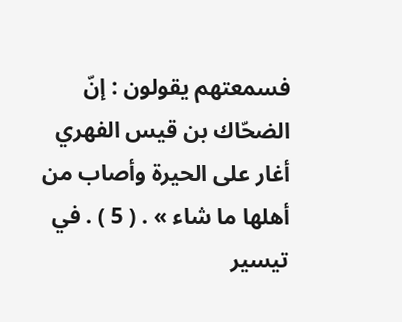فسمعتهم يقولون : إنّ الضحّاك بن قيس الفهري أغار على الحيرة وأصاب من أهلها ما شاء » . ( 5 ) . في تيسير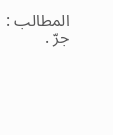المطالب : جرّ .